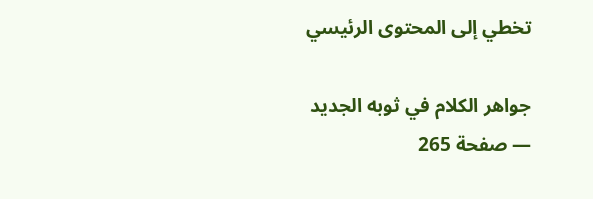تخطي إلى المحتوى الرئيسي

جواهر الكلام في ثوبه الجديد — صفحة 265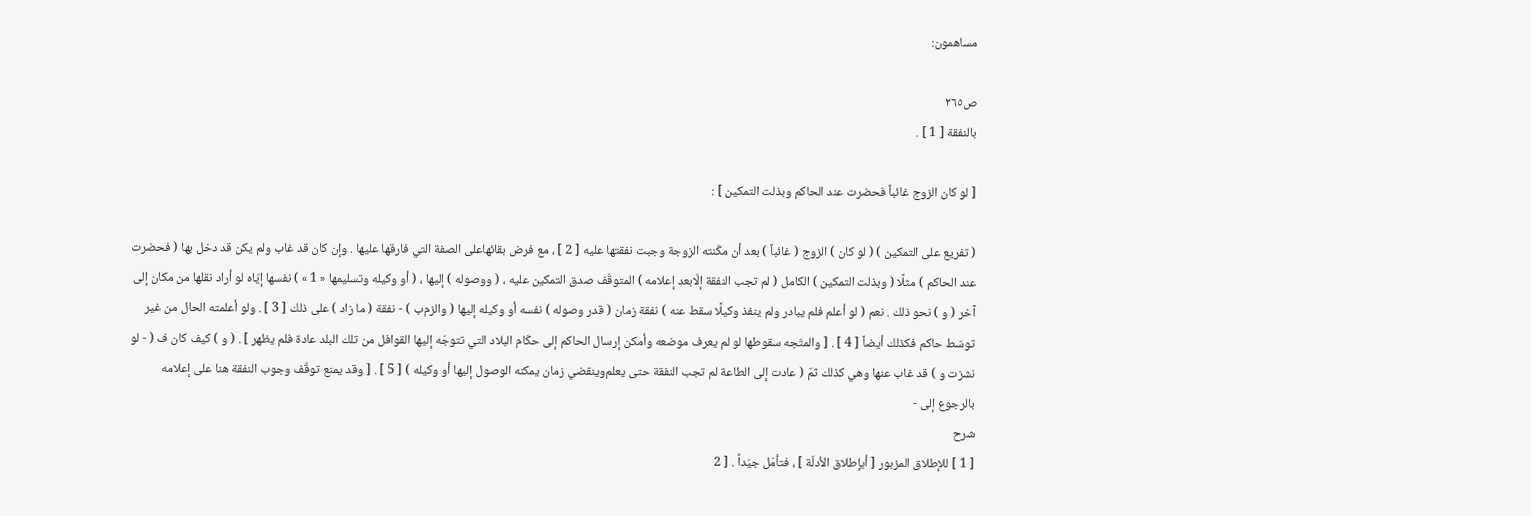مساهمون:

ص٢٦٥
بالنفقة [ 1 ] .

[ لو كان الزوج غائباً فحضرت عند الحاكم وبذلت التمكين ] :

( تفريع على التمكين ) ( لو كان ) الزوج ( غائباً ) بعد أن مكّنته الزوجة وجبت نفقتها عليه [ 2 ] ، مع فرض بقائهاعلى الصفة التي فارقها عليها . وإن كان قد غاب ولم يكن قد دخل بها ( فحضرت عند الحاكم ) مثلًا ( وبذلت التمكين ) الكامل ( لم تجب النفقة إلّابعد إعلامه ) المتوقّف صدق التمكين عليه ، ( ووصوله ) إليها ، ( أو وكيله وتسليمها « 1 » ) نفسها إيّاه لو أراد نقلها من مكان إلى آخر ( و ) نحو ذلك . نعم ( لو أعلم فلم يبادر ولم ينفذ وكيلًا سقط عنه ) نفقة زمان ( قدر وصوله ) نفسه أو وكيله إليها ( والزم‌ب ) - نفقة ( ما زاد ) على ذلك [ 3 ] . ولو أعلمته الحال من غير توسّط حاكم فكذلك أيضاً [ 4 ] . [ والمتّجه سقوطها لو لم يعرف موضعه وأمكن إرسال الحاكم إلى حكّام البلاد التي تتوجّه إليها القوافل من تلك البلد عادة فلم يظهر ] . ( و ) كيف كان ف ( - لو نشزت و ) قد غاب عنها وهي كذلك ثمّ ( عادت إلى الطاعة لم تجب النفقة حتى يعلم‌وينقضي زمان يمكنه الوصول إليها أو وكيله ) [ 5 ] . [ وقد يمنع توقّف وجوب النفقة هنا على إعلامه بالرجوع إلى -
شرح
[ 1 ] للإطلاق المزبور [ أيإطلاق الأدلّة ] ، فتأمّل جيّداً . [ 2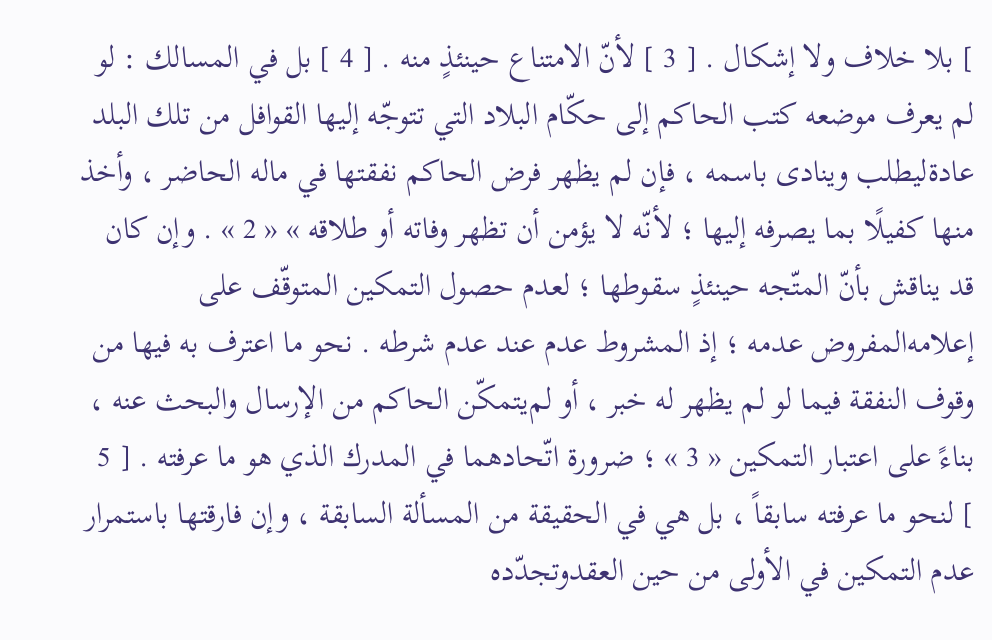] بلا خلاف ولا إشكال . [ 3 ] لأنّ الامتناع حينئذٍ منه . [ 4 ] بل في المسالك : لو لم يعرف موضعه كتب الحاكم إلى حكّام البلاد التي تتوجّه إليها القوافل من تلك البلد عادةليطلب وينادى باسمه ، فإن لم يظهر فرض الحاكم نفقتها في ماله الحاضر ، وأخذ منها كفيلًا بما يصرفه إليها ؛ لأنّه لا يؤمن أن تظهر وفاته أو طلاقه » « 2 » . وإن كان قد يناقش بأنّ المتّجه حينئذٍ سقوطها ؛ لعدم حصول التمكين المتوقّف على إعلامه‌المفروض عدمه ؛ إذ المشروط عدم عند عدم شرطه . نحو ما اعترف به فيها من وقوف النفقة فيما لو لم يظهر له خبر ، أو لم‌يتمكّن الحاكم من الإرسال والبحث عنه ، بناءً على اعتبار التمكين « 3 » ؛ ضرورة اتّحادهما في المدرك الذي هو ما عرفته . [ 5 ] لنحو ما عرفته سابقاً ، بل هي في الحقيقة من المسألة السابقة ، وإن فارقتها باستمرار عدم التمكين في الأولى من حين العقدوتجدّده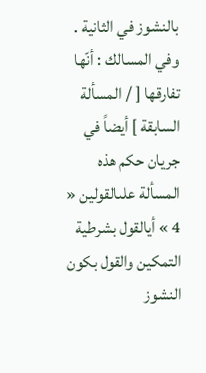بالنشوز في الثانية . وفي المسالك : أنّها تفارقها [ / المسألة السابقة ] أيضاً في جريان حكم هذه المسألة علىالقولين « 4 » أيالقول بشرطية التمكين والقول بكون النشوز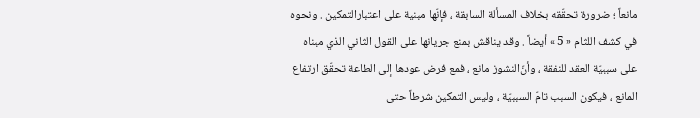مانعاً ؛ ضرورة تحقّقه بخلاف المسألة السابقة ، فإنّها مبنية على اعتبارالتمكين . ونحوه في كشف اللثام « 5 » أيضاً . وقد يناقش بمنع جريانها على القول الثاني الذي مبناه على سببيّة العقد للنفقة ، وأن‌ّالنشوز مانع ، فمع فرض عودها إلى الطاعة تحقّق ارتفاع المانع ، فيكون السبب تامّ السببيّة ، وليس التمكين شرطاً حتى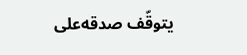يتوقّف صدقه‌على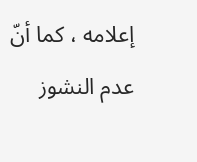إعلامه ، كما أنّ عدم النشوز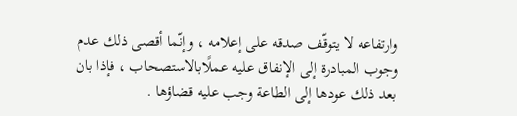وارتفاعه لا يتوقّف صدقه على إعلامه ، وإنّما أقصى ذلك عدم وجوب المبادرة إلى الإنفاق عليه عملًابالاستصحاب ، فإذا بان بعد ذلك عودها إلى الطاعة وجب عليه قضاؤها .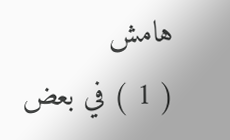هامش
( 1 ) في بعض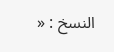النسخ : «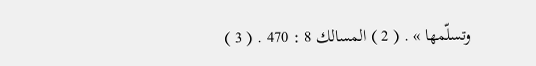وتسلّمها » . ( 2 ) المسالك 8 : 470 . ( 3 )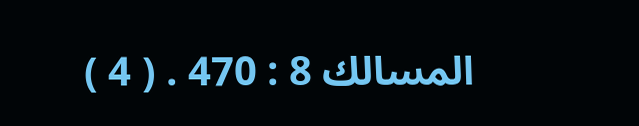المسالك 8 : 470 . ( 4 )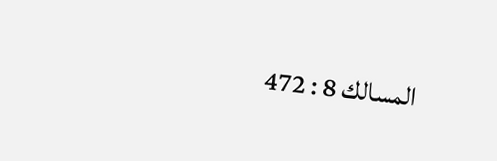المسالك 8 : 472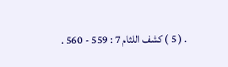. ( 5 ) كشف اللثام 7 : 559 - 560 .